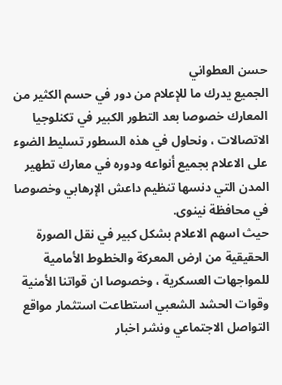حسن العطواني
الجميع يدرك ما للإعلام من دور في حسم الكثير من المعارك خصوصا بعد التطور الكبير في تكنلوجيا الاتصالات ، ونحاول في هذه السطور تسليط الضوء على الاعلام بجميع أنواعه ودوره في معارك تطهير المدن التي دنسها تنظيم داعش الإرهابي وخصوصا في محافظة نينوى.
حيث اسهم الاعلام بشكل كبير في نقل الصورة الحقيقية من ارض المعركة والخطوط الأمامية للمواجهات العسكرية ، وخصوصا ان قواتنا الأمنية وقوات الحشد الشعبي استطاعت استثمار مواقع التواصل الاجتماعي ونشر اخبار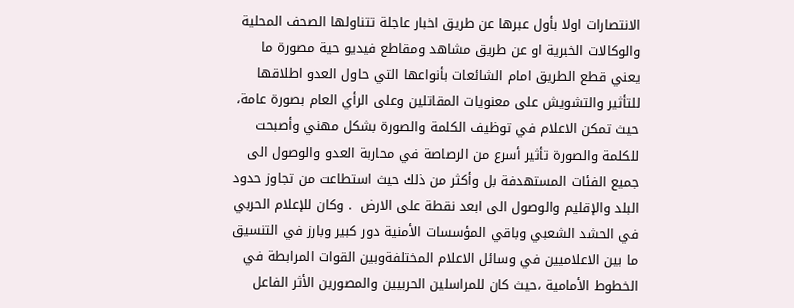الانتصارات اولا بأول عبرها عن طريق اخبار عاجلة تتناولها الصحف المحلية والوكالات الخبرية او عن طريق مشاهد ومقاطع فيديو حية مصورة ما يعني قطع الطريق امام الشائعات بأنواعها التي حاول العدو اطلاقها للتأثير والتشويش على معنويات المقاتلين وعلى الرأي العام بصورة عامة، حيث تمكن الاعلام في توظيف الكلمة والصورة بشكل مهني وأصبحت للكلمة والصورة تأثير أسرع من الرصاصة في محاربة العدو والوصول الى جميع الفئات المستهدفة بل وأكثر من ذلك حيث استطاعت من تجاوز حدود البلد والإقليم والوصول الى ابعد نقطة على الارض  . وكان للإعلام الحربي في الحشد الشعبي وباقي المؤسسات الأمنية دور كبير وبارز في التنسيق ما بين الاعلاميين في وسائل الاعلام المختلفةوبين القوات المرابطة في الخطوط الأمامية ،حيث كان للمراسلين الحربيين والمصورين الأثر الفاعل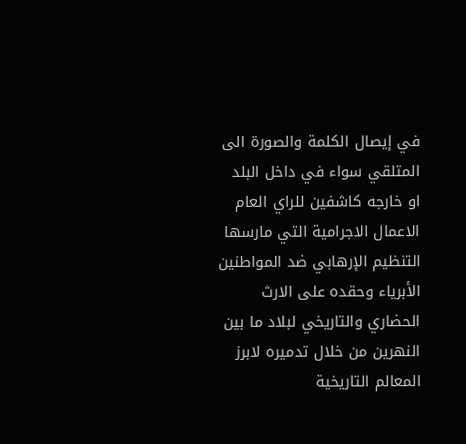في إيصال الكلمة والصورة الى المتلقي سواء في داخل البلد او خارجه كاشفين للراي العام الاعمال الاجرامية التي مارسها التنظيم الإرهابي ضد المواطنين الأبرياء وحقده على الارث الحضاري والتاريخي لبلاد ما بين النهرين من خلال تدميره لابرز المعالم التاريخية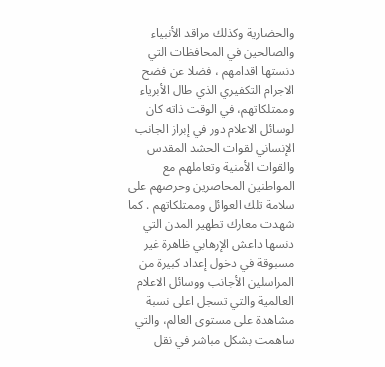والحضارية وكذلك مراقد الأنبياء والصالحين في المحافظات التي دنستها اقدامهم ، فضلا عن فضح الاجرام التكفيري الذي طال الأبرياء وممتلكاتهم، في الوقت ذاته كان لوسائل الاعلام دور في إبراز الجانب الإنساني لقوات الحشد المقدس والقوات الأمنية وتعاملهم مع المواطنين المحاصرين وحرصهم على سلامة تلك العوائل وممتلكاتهم . كما شهدت معارك تطهير المدن التي دنسها داعش الإرهابي ظاهرة غير مسبوقة في دخول إعداد كبيرة من المراسلين الأجانب ووسائل الاعلام العالمية والتي تسجل اعلى نسبة مشاهدة على مستوى العالم، والتي ساهمت بشكل مباشر في نقل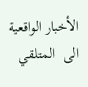الأخبار الواقعية الى  المتلقي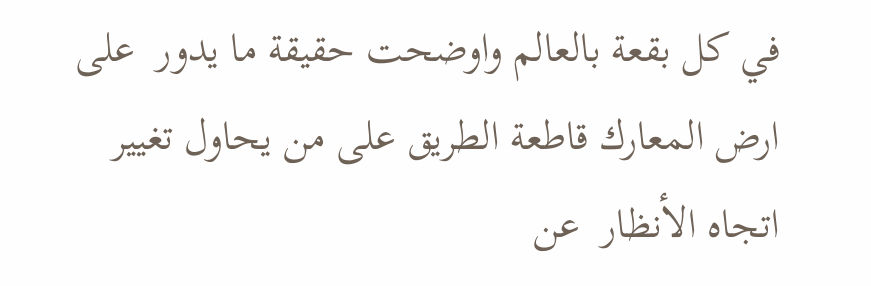في كل بقعة بالعالم واوضحت حقيقة ما يدور  على ارض المعارك قاطعة الطريق على من يحاول تغيير اتجاه الأنظار  عن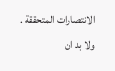الانتصارات المتحققة .
ولا بد ان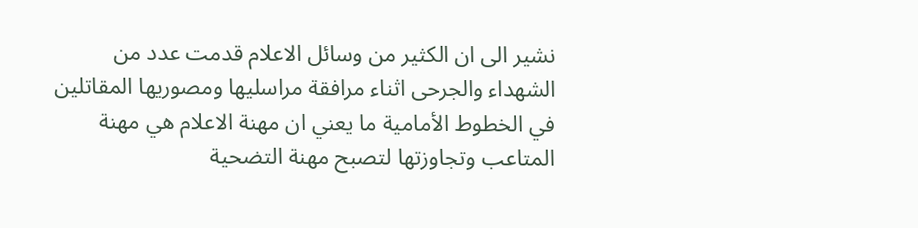نشير الى ان الكثير من وسائل الاعلام قدمت عدد من الشهداء والجرحى اثناء مرافقة مراسليها ومصوريها المقاتلين في الخطوط الأمامية ما يعني ان مهنة الاعلام هي مهنة المتاعب وتجاوزتها لتصبح مهنة التضحية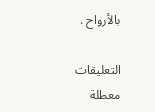بالأرواح .

التعليقات معطلة